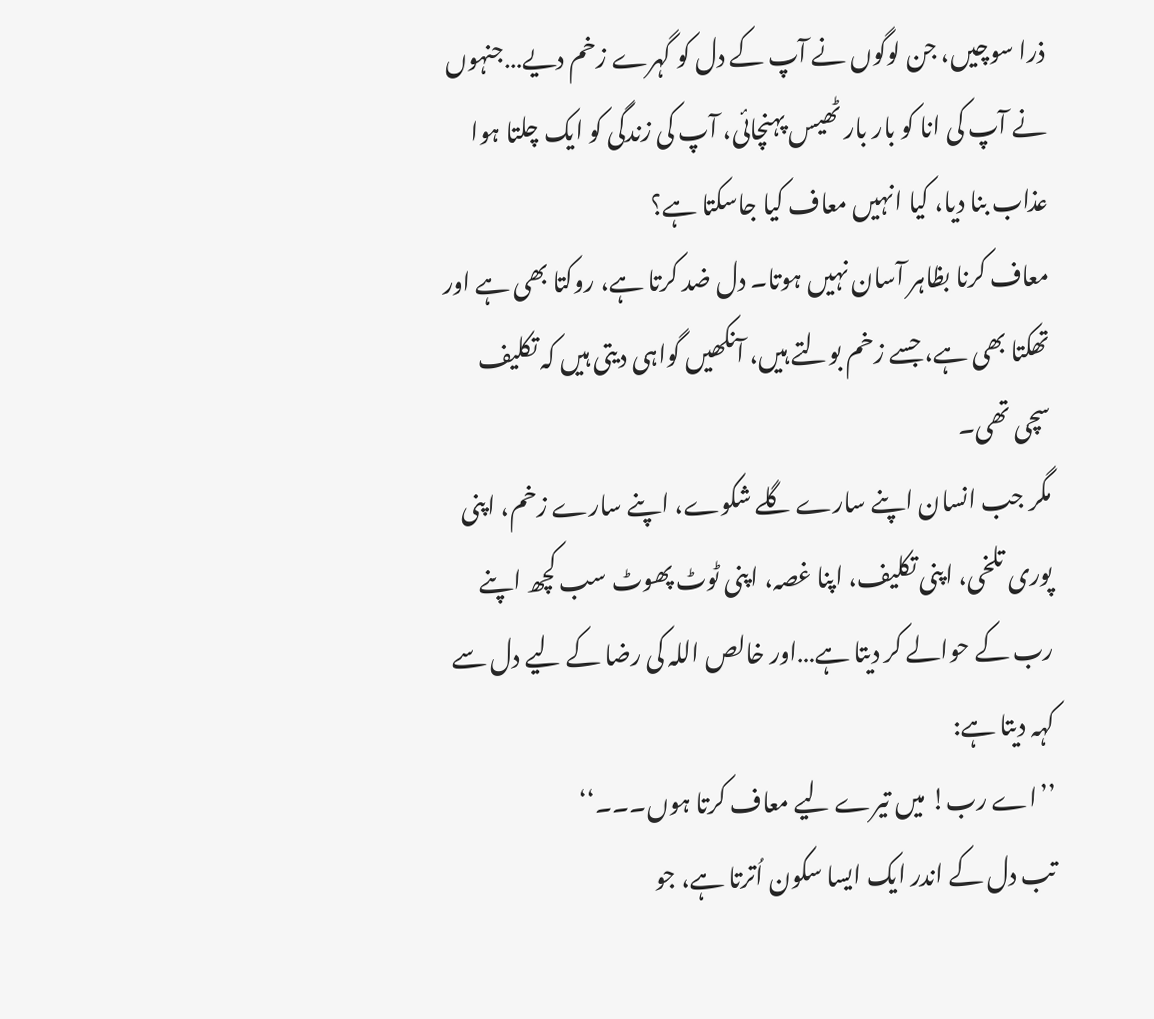ذرا سوچیں، جن لوگوں نے آپ کے دل کو گہرے زخم دیے…جنہوں نے آپ کی انا کو بار بار ٹھیس پہنچائی، آپ کی زندگی کو ایک چلتا ہوا عذاب بنا دیا، کیا انہیں معاف کیا جاسکتا ہے؟
معاف کرنا بظاہر آسان نہیں ہوتا۔ دل ضد کرتا ہے، روکتا بھی ہے اور تھکتا بھی ہے، جسے زخم بولتے ہیں، آنکھیں گواہی دیتی ہیں کہ تکلیف سچی تھی۔
مگر جب انسان اپنے سارے گلے شکوے، اپنے سارے زخم، اپنی پوری تلخی، اپنی تکلیف، اپنا غصہ، اپنی ٹوٹ پھوٹ سب کچھ اپنے رب کے حوالے کر دیتا ہے…اور خالص اللہ کی رضا کے لیے دل سے کہہ دیتا ہے:
’’اے رب! میں تیرے لیے معاف کرتا ہوں۔۔۔‘‘
تب دل کے اندر ایک ایسا سکون اُترتا ہے، جو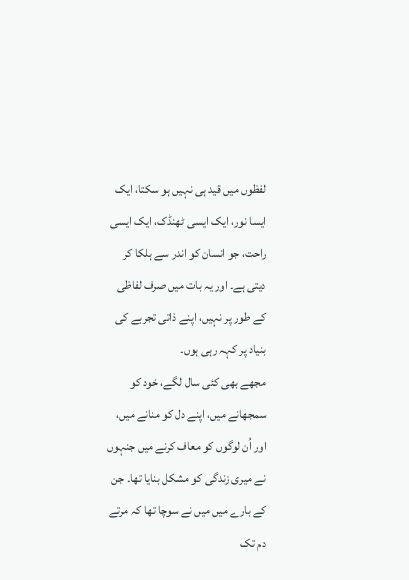لفظوں میں قید ہی نہیں ہو سکتا، ایک ایسا نور، ایک ایسی ٹھنڈک، ایک ایسی راحت، جو انسان کو اندر سے ہلکا کر دیتی ہے۔ اور یہ بات میں صرف لفاظی کے طور پر نہیں، اپنے ذاتی تجربے کی بنیاد پر کہہ رہی ہوں۔
مجھے بھی کئی سال لگے، خود کو سمجھانے میں، اپنے دل کو منانے میں، اور اُن لوگوں کو معاف کرنے میں جنہوں نے میری زندگی کو مشکل بنایا تھا۔ جن کے بارے میں میں نے سوچا تھا کہ مرتے دم تک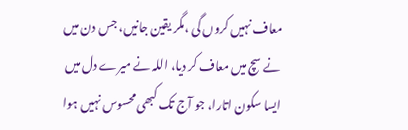معاف نہیں کروں گی ،مگر یقین جانیں، جس دن میں نے سچ میں معاف کر دیا، اللہ نے میرے دل میں ایسا سکون اتارا، جو آج تک کبھی محسوس نہیں ہوا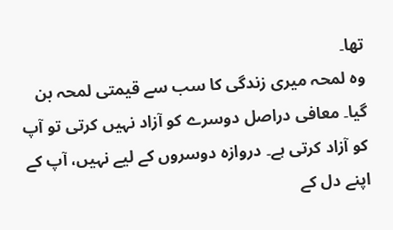تھا۔
وہ لمحہ میری زندگی کا سب سے قیمتی لمحہ بن گیا۔ معافی دراصل دوسرے کو آزاد نہیں کرتی تو آپ کو آزاد کرتی ہے۔ دروازہ دوسروں کے لیے نہیں، آپ کے اپنے دل کے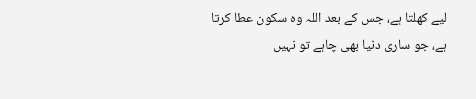لیے کھلتا ہے، جس کے بعد اللہ وہ سکون عطا کرتا ہے، جو ساری دنیا بھی چاہے تو نہیں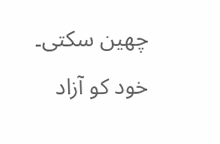چھین سکتی۔ خود کو آزاد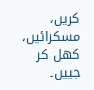کریں، مسکرائیں، کھل کر جییں۔